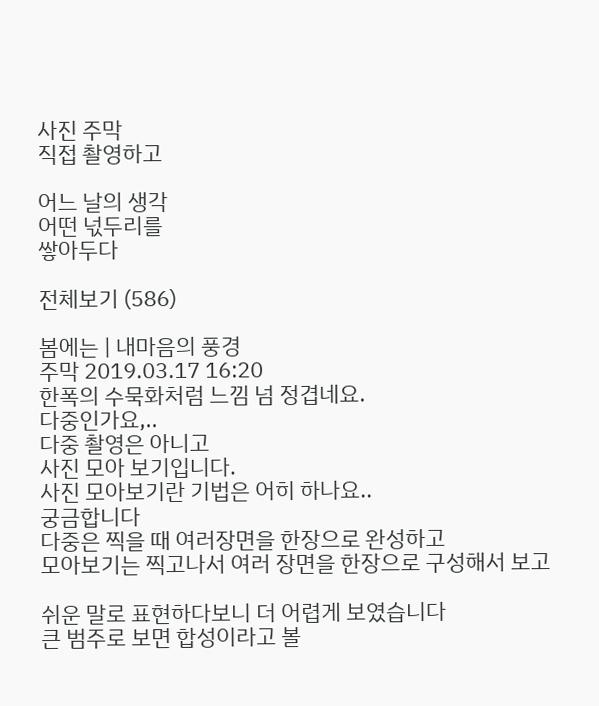사진 주막
직접 촬영하고

어느 날의 생각
어떤 넋두리를
쌓아두다

전체보기 (586)

봄에는 | 내마음의 풍경
주막 2019.03.17 16:20
한폭의 수묵화처럼 느낌 넘 정겹네요.
다중인가요,..
다중 촬영은 아니고
사진 모아 보기입니다.
사진 모아보기란 기법은 어히 하나요..
궁금합니다
다중은 찍을 때 여러장면을 한장으로 완성하고
모아보기는 찍고나서 여러 장면을 한장으로 구성해서 보고

쉬운 말로 표현하다보니 더 어렵게 보였습니다
큰 범주로 보면 합성이라고 볼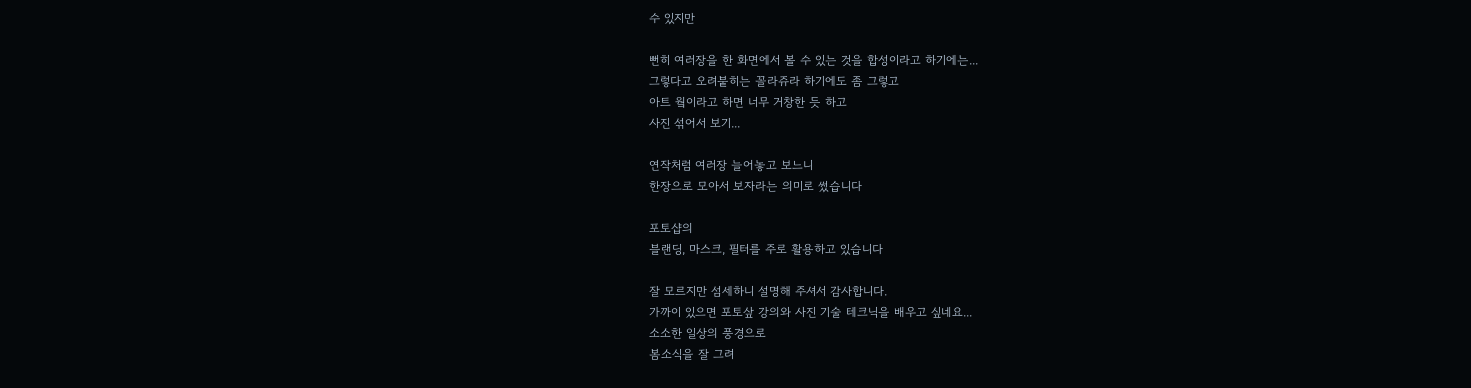수 있지만

뻔히 여러장을 한 화면에서 볼 수 있는 것을 합성이라고 하기에는...
그렇다고 오려붙히는 꼴라쥬라 하기에도 좀 그렇고
아트 웤이라고 하면 너무 거창한 듯 하고
사진 섞어서 보기...

연작처럼 여러장 늘어놓고 보느니
한장으로 모아서 보자라는 의미로 썼습니다

포토샵의
블랜딩, 마스크, 필터를 주로 활용하고 있습니다

잘 모르지만 섬세하니 설명해 주셔서 감사합니다.
가까이 있으면 포토샆 강의와 사진 기술 테크닉을 배우고 싶네요...
소소한 일상의 풍경으로
봄소식을 잘 그려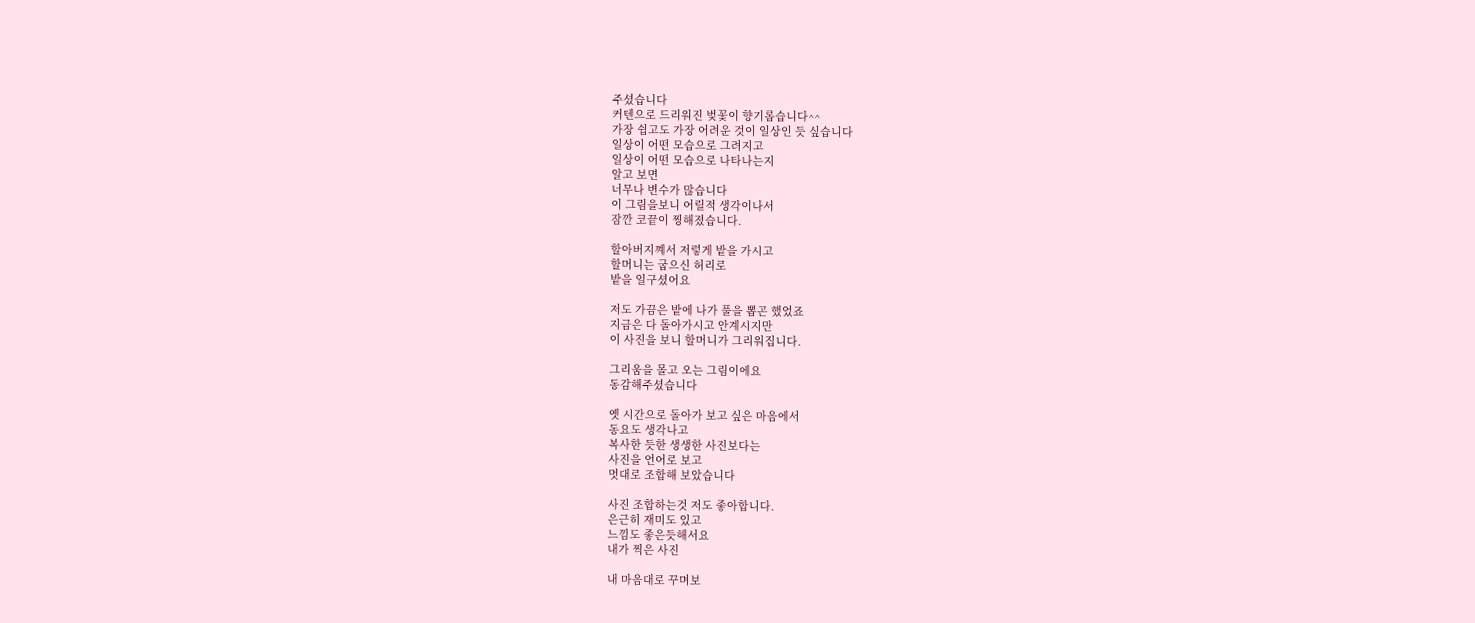주셨습니다
커텐으로 드리워진 벚꽃이 향기롭습니다^^
가장 쉽고도 가장 어려운 것이 일상인 듯 싶습니다
일상이 어떤 모습으로 그려지고
일상이 어떤 모습으로 나타나는지
알고 보면
너무나 변수가 많습니다
이 그림을보니 어릴적 생각이나서
잠깐 코끝이 찡해졌습니다.

할아버지꼐서 저렇게 밭을 가시고
할머니는 굽으신 허리로
밭을 일구셨어요

저도 가끔은 밭에 나가 풀을 뽑곤 했었죠
지금은 다 돌아가시고 안계시지만
이 사진을 보니 할머니가 그리워집니다.

그리움을 몰고 오는 그림이에요
동감해주셨습니다

옛 시간으로 돌아가 보고 싶은 마음에서
동요도 생각나고
복사한 듯한 생생한 사진보다는
사진을 언어로 보고
멋대로 조합해 보았습니다

사진 조합하는것 저도 좋아합니다.
은근히 재미도 있고
느낌도 좋은듯해서요
내가 찍은 사진

내 마음대로 꾸며보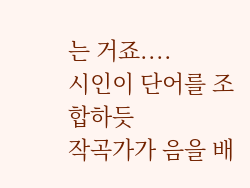는 거죠....
시인이 단어를 조합하듯
작곡가가 음을 배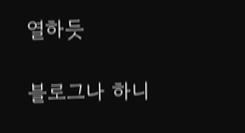열하듯

블로그나 하니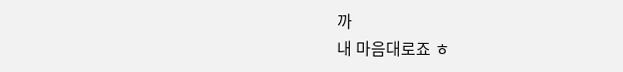까
내 마음대로죠 ㅎ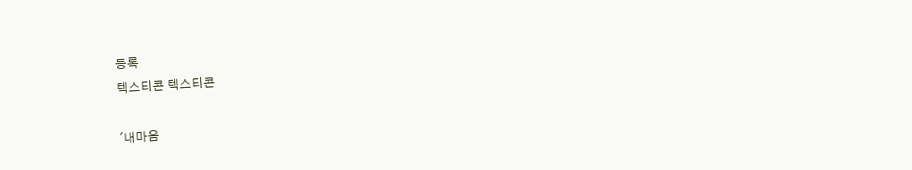등록
텍스티콘 텍스티콘

'내마음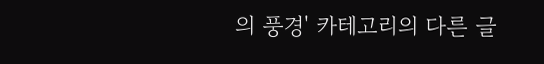의 풍경' 카테고리의 다른 글